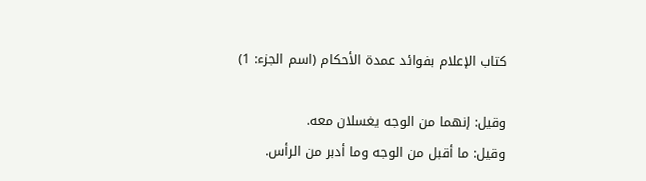كتاب الإعلام بفوائد عمدة الأحكام (اسم الجزء: 1)

وقيل: إنهما من الوجه يغسلان معه.
وقيل: ما أقبل من الوجه وما أدبر من الرأس.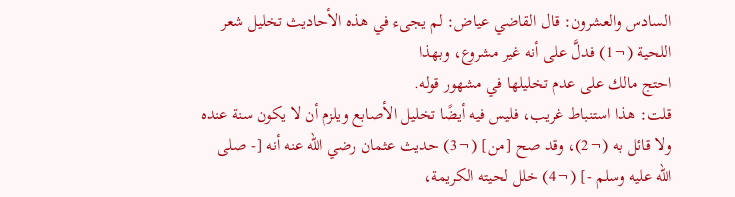السادس والعشرون: قال القاضي عياض: لم يجىء في هذه الأحاديث تخليل شعر اللحية (¬1) فدلَّ على أنه غير مشروع، وبهذا
احتج مالك على عدم تخليلها في مشهور قوله.
قلت: هذا استنباط غريب، فليس فيه أيضًا تخليل الأصابع ويلزم أن لا يكون سنة عنده ولا قائل به (¬2)، وقد صح [من] (¬3) حديث عثمان رضي الله عنه أنه [- صلى الله عليه وسلم -] (¬4) خلل لحيته الكريمة،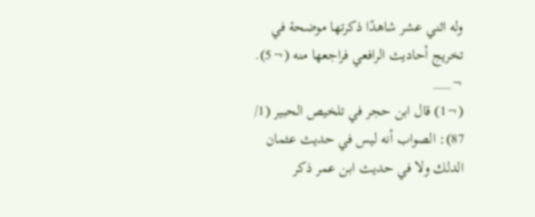وله اثني عشر شاهدًا ذكرتها موضحة في تخريج أحاديث الرافعي فراجعها منه (¬5).
¬___
(¬1) قال ابن حجر في تلخيص الحبير (1/ 87): الصواب أنه ليس في حديث عثمان الدلك ولا في حديث ابن عمر ذكر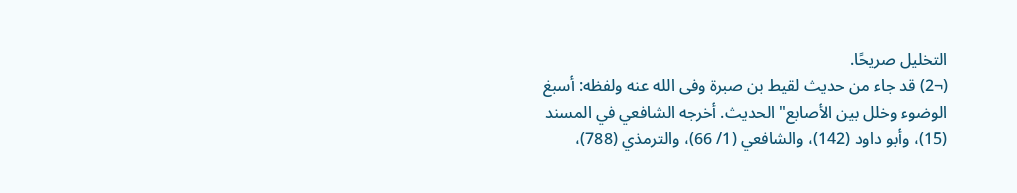التخليل صريحًا.
(¬2) قد جاء من حديث لقيط بن صبرة وفى الله عنه ولفظه: أسبغ الوضوء وخلل بين الأصابع" الحديث. أخرجه الشافعي في المسند (15)، وأبو داود (142)، والشافعي (1/ 66)، والترمذي (788)،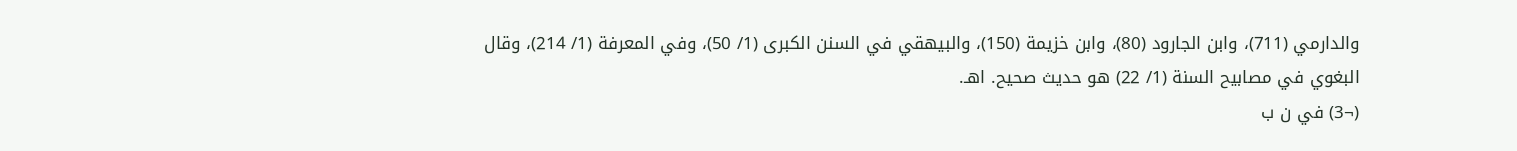والدارمي (711)، وابن الجارود (80)، وابن خزيمة (150)، والبيهقي في السنن الكبرى (1/ 50)، وفي المعرفة (1/ 214)، وقال البغوي في مصابيح السنة (1/ 22) هو حديث صحيح. اهـ.
(¬3) في ن ب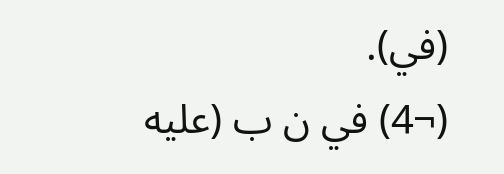(في).
(¬4) في ن ب (عليه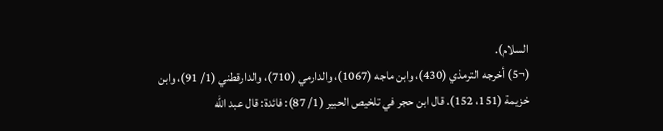السلام).
(¬5) أخرجه الترمذي (430)، وابن ماجه (1067)، والدارمي (710)، والدارقطني (1/ 91)، وابن خزيمة (151، 152). قال ابن حجر في تلخيص الحبير (1/ 87): فائدة: قال عبد الله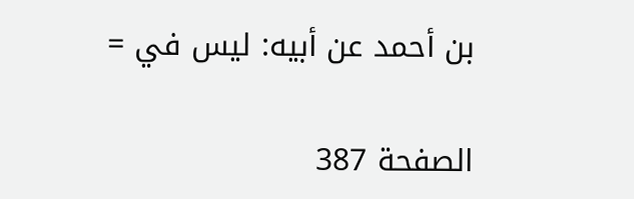بن أحمد عن أبيه: ليس في =

الصفحة 387